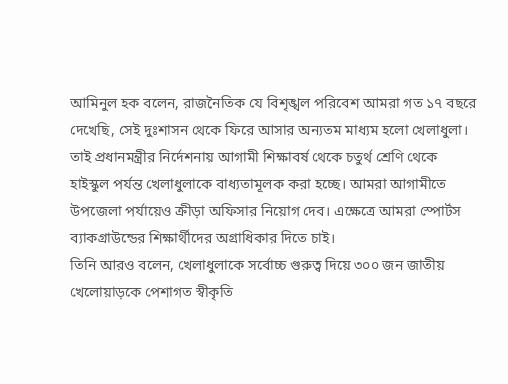আমিনুল হক বলেন, রাজনৈতিক যে বিশৃঙ্খল পরিবেশ আমরা গত ১৭ বছরে দেখেছি, সেই দুঃশাসন থেকে ফিরে আসার অন্যতম মাধ্যম হলো খেলাধুলা। তাই প্রধানমন্ত্রীর নির্দেশনায় আগামী শিক্ষাবর্ষ থেকে চতুর্থ শ্রেণি থেকে হাইস্কুল পর্যন্ত খেলাধুলাকে বাধ্যতামূলক করা হচ্ছে। আমরা আগামীতে উপজেলা পর্যায়েও ক্রীড়া অফিসার নিয়োগ দেব। এক্ষেত্রে আমরা স্পোর্টস ব্যাকগ্রাউন্ডের শিক্ষার্থীদের অগ্রাধিকার দিতে চাই।
তিনি আরও বলেন, খেলাধুলাকে সর্বোচ্চ গুরুত্ব দিয়ে ৩০০ জন জাতীয় খেলোয়াড়কে পেশাগত স্বীকৃতি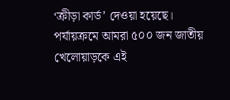‘ক্রীড়া কার্ড’ দেওয়া হয়েছে। পর্যায়ক্রমে আমরা ৫০০ জন জাতীয় খেলোয়াড়কে এই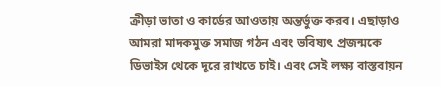ক্রীড়া ভাতা ও কার্ডের আওতায় অন্তর্ভুক্ত করব। এছাড়াও আমরা মাদকমুক্ত সমাজ গঠন এবং ভবিষ্যৎ প্রজন্মকে ডিভাইস থেকে দূরে রাখতে চাই। এবং সেই লক্ষ্য বাস্তবায়ন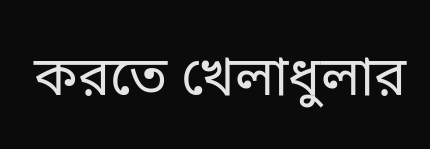করতে খেলাধুলার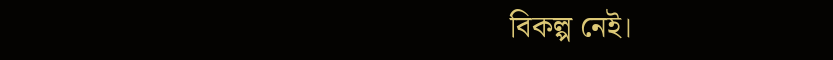বিকল্প নেই।